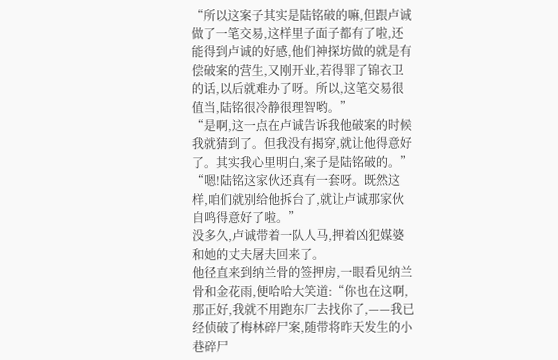“所以这案子其实是陆铭破的嘛,但跟卢诚做了一笔交易,这样里子面子都有了啦,还能得到卢诚的好感,他们神探坊做的就是有偿破案的营生,又刚开业,若得罪了锦衣卫的话,以后就难办了呀。所以,这笔交易很值当,陆铭很冷静很理智哟。”
“是啊,这一点在卢诚告诉我他破案的时候我就猜到了。但我没有揭穿,就让他得意好了。其实我心里明白,案子是陆铭破的。”
“嗯!陆铭这家伙还真有一套呀。既然这样,咱们就别给他拆台了,就让卢诚那家伙自鸣得意好了啦。”
没多久,卢诚带着一队人马,押着凶犯媒婆和她的丈夫屠夫回来了。
他径直来到纳兰骨的签押房,一眼看见纳兰骨和金花雨,便哈哈大笑道:“你也在这啊,那正好,我就不用跑东厂去找你了,——我已经侦破了梅林碎尸案,随带将昨天发生的小巷碎尸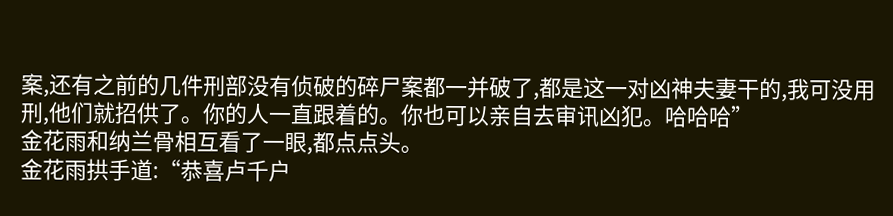案,还有之前的几件刑部没有侦破的碎尸案都一并破了,都是这一对凶神夫妻干的,我可没用刑,他们就招供了。你的人一直跟着的。你也可以亲自去审讯凶犯。哈哈哈”
金花雨和纳兰骨相互看了一眼,都点点头。
金花雨拱手道:“恭喜卢千户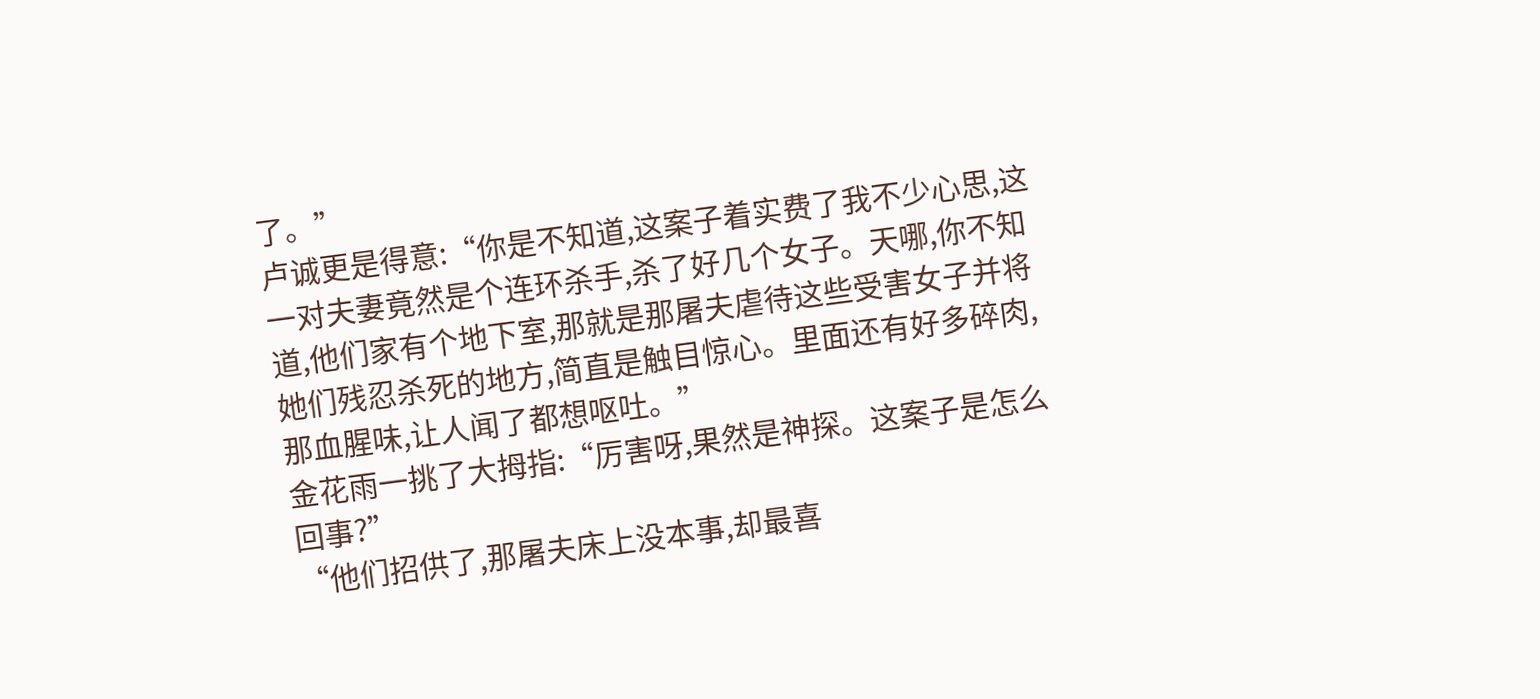了。”
卢诚更是得意:“你是不知道,这案子着实费了我不少心思,这一对夫妻竟然是个连环杀手,杀了好几个女子。天哪,你不知道,他们家有个地下室,那就是那屠夫虐待这些受害女子并将她们残忍杀死的地方,简直是触目惊心。里面还有好多碎肉,那血腥味,让人闻了都想呕吐。”
金花雨一挑了大拇指:“厉害呀,果然是神探。这案子是怎么回事?”
“他们招供了,那屠夫床上没本事,却最喜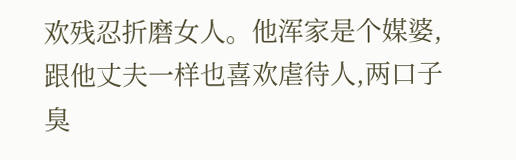欢残忍折磨女人。他浑家是个媒婆,跟他丈夫一样也喜欢虐待人,两口子臭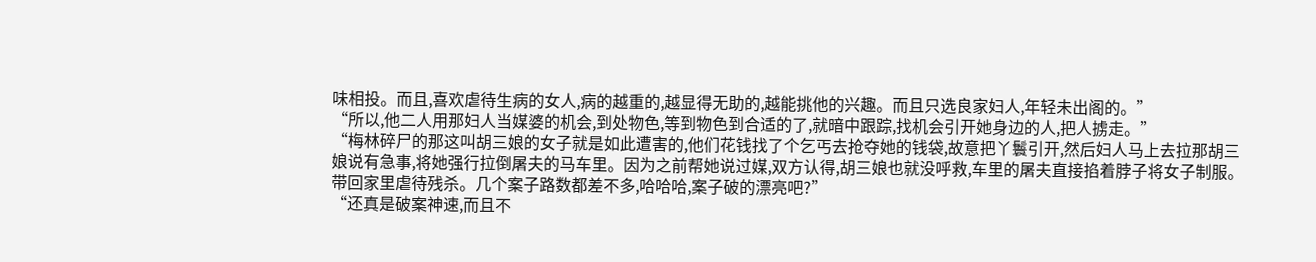味相投。而且,喜欢虐待生病的女人,病的越重的,越显得无助的,越能挑他的兴趣。而且只选良家妇人,年轻未出阁的。”
“所以,他二人用那妇人当媒婆的机会,到处物色,等到物色到合适的了,就暗中跟踪,找机会引开她身边的人,把人掳走。”
“梅林碎尸的那这叫胡三娘的女子就是如此遭害的,他们花钱找了个乞丐去抢夺她的钱袋,故意把丫鬟引开,然后妇人马上去拉那胡三娘说有急事,将她强行拉倒屠夫的马车里。因为之前帮她说过媒,双方认得,胡三娘也就没呼救,车里的屠夫直接掐着脖子将女子制服。带回家里虐待残杀。几个案子路数都差不多,哈哈哈,案子破的漂亮吧?”
“还真是破案神速,而且不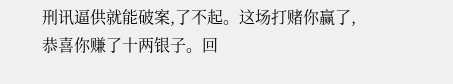刑讯逼供就能破案,了不起。这场打赌你赢了,恭喜你赚了十两银子。回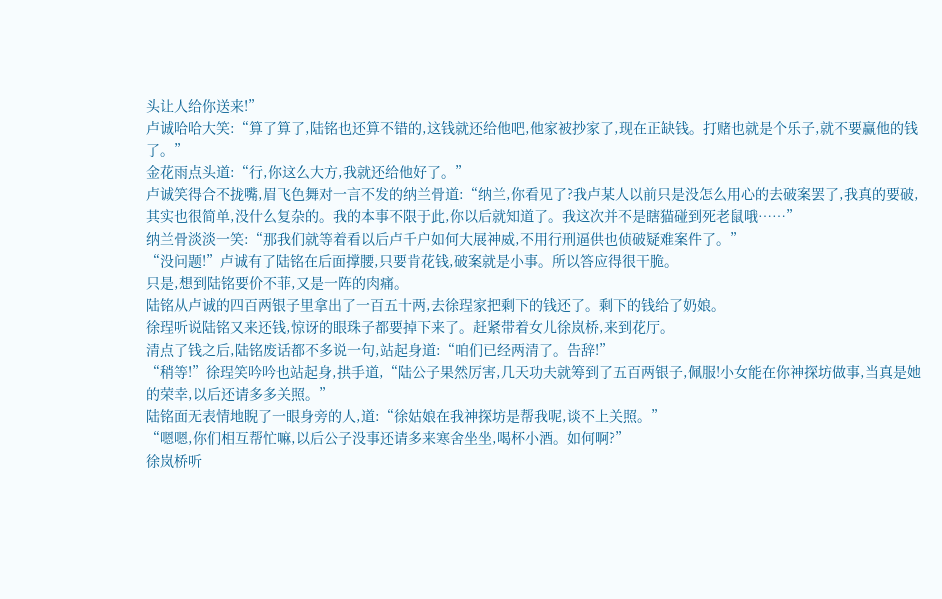头让人给你送来!”
卢诚哈哈大笑:“算了算了,陆铭也还算不错的,这钱就还给他吧,他家被抄家了,现在正缺钱。打赌也就是个乐子,就不要赢他的钱了。”
金花雨点头道:“行,你这么大方,我就还给他好了。”
卢诚笑得合不拢嘴,眉飞色舞对一言不发的纳兰骨道:“纳兰,你看见了?我卢某人以前只是没怎么用心的去破案罢了,我真的要破,其实也很简单,没什么复杂的。我的本事不限于此,你以后就知道了。我这次并不是瞎猫碰到死老鼠哦……”
纳兰骨淡淡一笑:“那我们就等着看以后卢千户如何大展神威,不用行刑逼供也侦破疑难案件了。”
“没问题!”卢诚有了陆铭在后面撑腰,只要肯花钱,破案就是小事。所以答应得很干脆。
只是,想到陆铭要价不菲,又是一阵的肉痛。
陆铭从卢诚的四百两银子里拿出了一百五十两,去徐珵家把剩下的钱还了。剩下的钱给了奶娘。
徐珵听说陆铭又来还钱,惊讶的眼珠子都要掉下来了。赶紧带着女儿徐岚桥,来到花厅。
清点了钱之后,陆铭废话都不多说一句,站起身道:“咱们已经两清了。告辞!”
“稍等!”徐珵笑吟吟也站起身,拱手道,“陆公子果然厉害,几天功夫就筹到了五百两银子,佩服!小女能在你神探坊做事,当真是她的荣幸,以后还请多多关照。”
陆铭面无表情地睨了一眼身旁的人,道:“徐姑娘在我神探坊是帮我呢,谈不上关照。”
“嗯嗯,你们相互帮忙嘛,以后公子没事还请多来寒舍坐坐,喝杯小酒。如何啊?”
徐岚桥听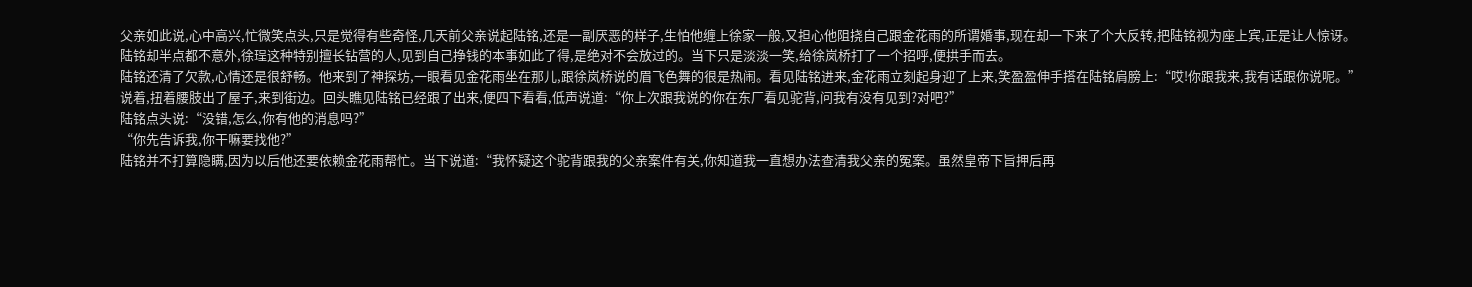父亲如此说,心中高兴,忙微笑点头,只是觉得有些奇怪,几天前父亲说起陆铭,还是一副厌恶的样子,生怕他缠上徐家一般,又担心他阻挠自己跟金花雨的所谓婚事,现在却一下来了个大反转,把陆铭视为座上宾,正是让人惊讶。
陆铭却半点都不意外,徐珵这种特别擅长钻营的人,见到自己挣钱的本事如此了得,是绝对不会放过的。当下只是淡淡一笑,给徐岚桥打了一个招呼,便拱手而去。
陆铭还清了欠款,心情还是很舒畅。他来到了神探坊,一眼看见金花雨坐在那儿,跟徐岚桥说的眉飞色舞的很是热闹。看见陆铭进来,金花雨立刻起身迎了上来,笑盈盈伸手搭在陆铭肩膀上:“哎!你跟我来,我有话跟你说呢。”
说着,扭着腰肢出了屋子,来到街边。回头瞧见陆铭已经跟了出来,便四下看看,低声说道:“你上次跟我说的你在东厂看见驼背,问我有没有见到?对吧?”
陆铭点头说:“没错,怎么,你有他的消息吗?”
“你先告诉我,你干嘛要找他?”
陆铭并不打算隐瞒,因为以后他还要依赖金花雨帮忙。当下说道:“我怀疑这个驼背跟我的父亲案件有关,你知道我一直想办法查清我父亲的冤案。虽然皇帝下旨押后再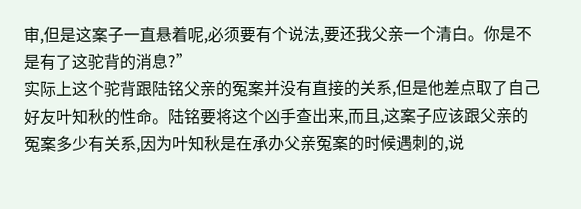审,但是这案子一直悬着呢,必须要有个说法,要还我父亲一个清白。你是不是有了这驼背的消息?”
实际上这个驼背跟陆铭父亲的冤案并没有直接的关系,但是他差点取了自己好友叶知秋的性命。陆铭要将这个凶手查出来,而且,这案子应该跟父亲的冤案多少有关系,因为叶知秋是在承办父亲冤案的时候遇刺的,说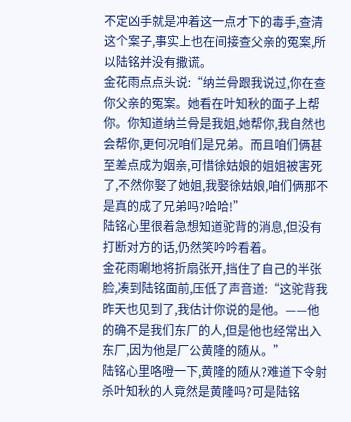不定凶手就是冲着这一点才下的毒手,查清这个案子,事实上也在间接查父亲的冤案,所以陆铭并没有撒谎。
金花雨点点头说:“纳兰骨跟我说过,你在查你父亲的冤案。她看在叶知秋的面子上帮你。你知道纳兰骨是我姐,她帮你,我自然也会帮你,更何况咱们是兄弟。而且咱们俩甚至差点成为姻亲,可惜徐姑娘的姐姐被害死了,不然你娶了她姐,我娶徐姑娘,咱们俩那不是真的成了兄弟吗?哈哈!”
陆铭心里很着急想知道驼背的消息,但没有打断对方的话,仍然笑吟吟看着。
金花雨唰地将折扇张开,挡住了自己的半张脸,凑到陆铭面前,压低了声音道:“这驼背我昨天也见到了,我估计你说的是他。——他的确不是我们东厂的人,但是他也经常出入东厂,因为他是厂公黄隆的随从。”
陆铭心里咯噔一下,黄隆的随从?难道下令射杀叶知秋的人竟然是黄隆吗?可是陆铭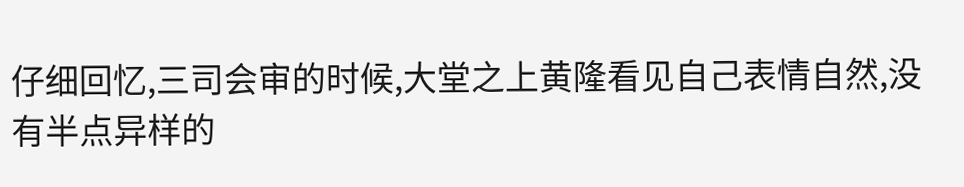仔细回忆,三司会审的时候,大堂之上黄隆看见自己表情自然,没有半点异样的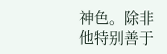神色。除非他特别善于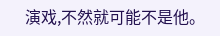演戏,不然就可能不是他。